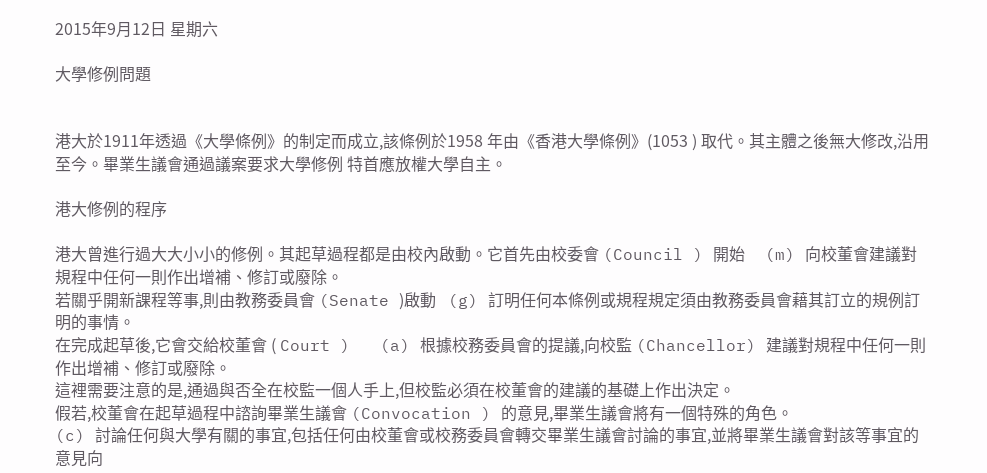2015年9月12日 星期六

大學修例問題


港大於1911年透過《大學條例》的制定而成立,該條例於1958 年由《香港大學條例》(1053 ) 取代。其主體之後無大修改,沿用至今。畢業生議會通過議案要求大學修例 特首應放權大學自主。

港大修例的程序

港大曾進行過大大小小的修例。其起草過程都是由校內啟動。它首先由校委會 (Council ) 開始     (m) 向校董會建議對規程中任何一則作出增補、修訂或廢除。
若關乎開新課程等事,則由教務委員會 (Senate )啟動   (g) 訂明任何本條例或規程規定須由教務委員會藉其訂立的規例訂明的事情。
在完成起草後,它會交給校董會 ( Court )   (a) 根據校務委員會的提議,向校監 (Chancellor) 建議對規程中任何一則作出增補、修訂或廢除。
這裡需要注意的是,通過與否全在校監一個人手上,但校監必須在校董會的建議的基礎上作出決定。
假若,校董會在起草過程中諮詢畢業生議會 (Convocation ) 的意見,畢業生議會將有一個特殊的角色。
(c) 討論任何與大學有關的事宜,包括任何由校董會或校務委員會轉交畢業生議會討論的事宜,並將畢業生議會對該等事宜的意見向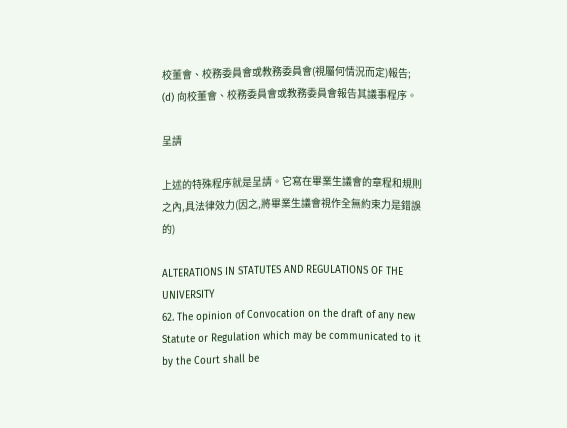校董會、校務委員會或教務委員會(視屬何情況而定)報告;
(d) 向校董會、校務委員會或教務委員會報告其議事程序。

呈請

上述的特殊程序就是呈請。它寫在畢業生議會的章程和規則之內,具法律效力(因之,將畢業生議會視作全無約束力是錯誤的)

ALTERATIONS IN STATUTES AND REGULATIONS OF THE UNIVERSITY
62. The opinion of Convocation on the draft of any new Statute or Regulation which may be communicated to it by the Court shall be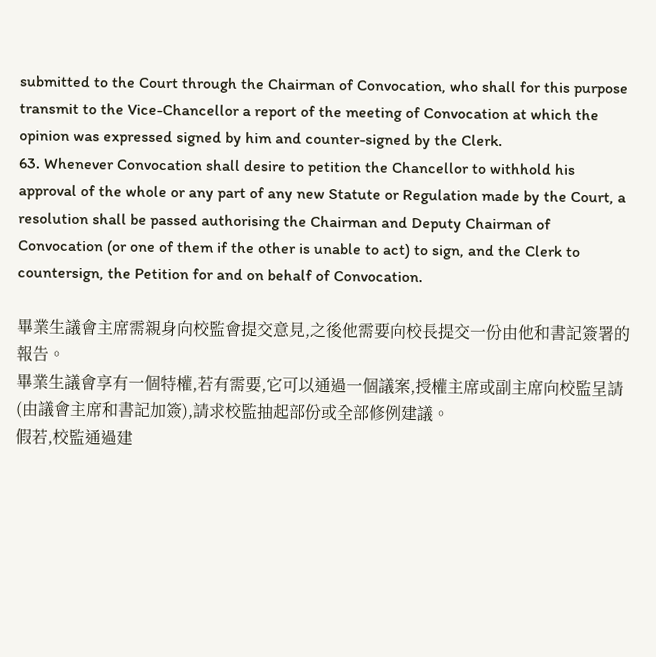submitted to the Court through the Chairman of Convocation, who shall for this purpose transmit to the Vice-Chancellor a report of the meeting of Convocation at which the opinion was expressed signed by him and counter-signed by the Clerk.
63. Whenever Convocation shall desire to petition the Chancellor to withhold his approval of the whole or any part of any new Statute or Regulation made by the Court, a resolution shall be passed authorising the Chairman and Deputy Chairman of Convocation (or one of them if the other is unable to act) to sign, and the Clerk to countersign, the Petition for and on behalf of Convocation.

畢業生議會主席需親身向校監會提交意見,之後他需要向校長提交一份由他和書記簽署的報告。
畢業生議會享有一個特權,若有需要,它可以通過一個議案,授權主席或副主席向校監呈請 (由議會主席和書記加簽),請求校監抽起部份或全部修例建議。
假若,校監通過建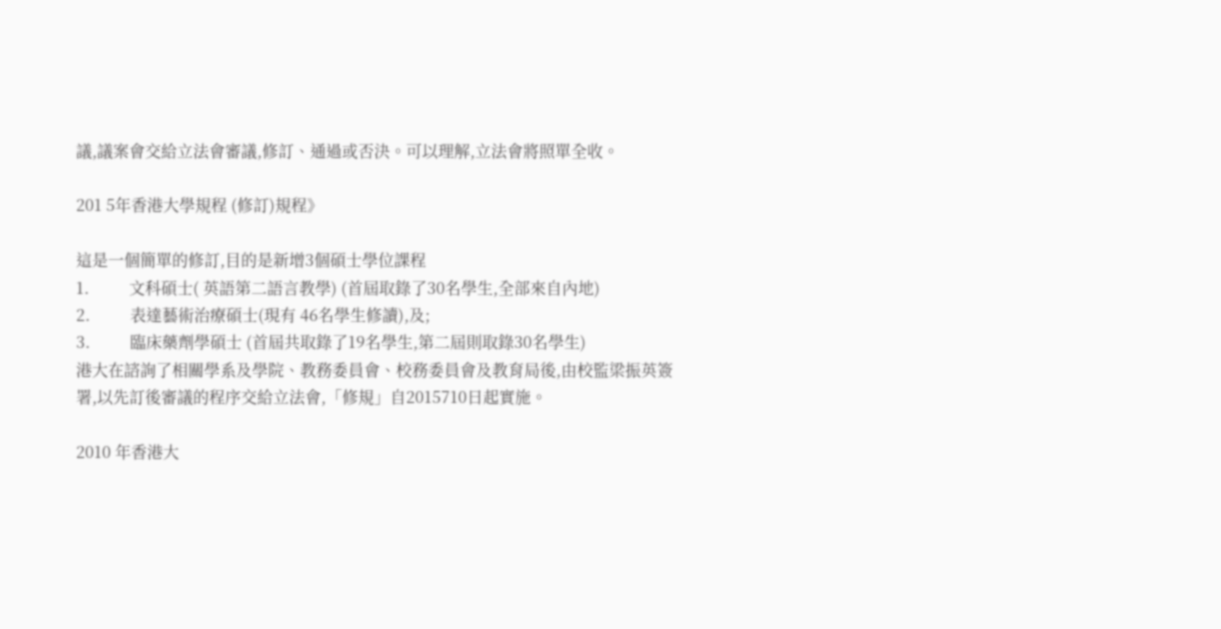議,議案會交給立法會審議,修訂、通過或否決。可以理解,立法會將照單全收。

201 5年香港大學規程 (修訂)規程》

這是一個簡單的修訂,目的是新增3個碩士學位課程
1.          文科碩士( 英語第二語言教學) (首屆取錄了30名學生,全部來自內地)
2.          表達藝術治療碩士(現有 46名學生修讀),及;
3.          臨床藥劑學碩士 (首屆共取錄了19名學生,第二屆則取錄30名學生)
港大在諮詢了相關學系及學院、教務委員會、校務委員會及教育局後,由校監梁振英簽署,以先訂後審議的程序交給立法會,「修規」自2015710日起實施。

2010 年香港大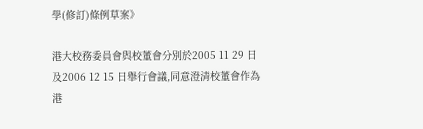學(修訂)條例草案》

港大校務委員會與校董會分別於2005 11 29 日及2006 12 15 日舉行會議,同意澄清校董會作為港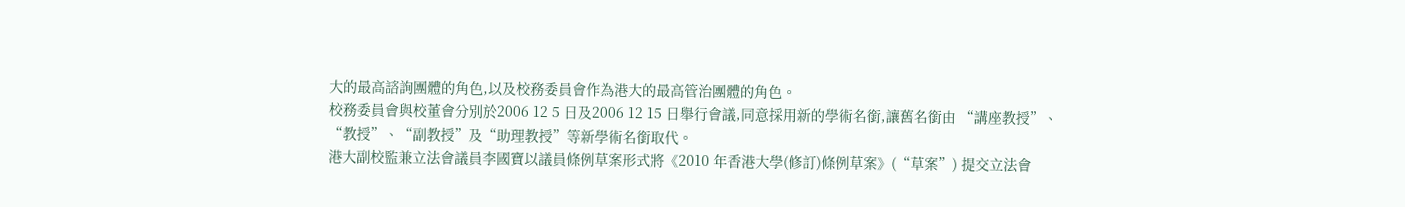大的最高諮詢團體的角色,以及校務委員會作為港大的最高管治團體的角色。
校務委員會與校董會分別於2006 12 5 日及2006 12 15 日舉行會議,同意採用新的學術名銜,讓舊名銜由 “講座教授”、“教授”、“副教授”及“助理教授”等新學術名銜取代。
港大副校監兼立法會議員李國寶以議員條例草案形式將《2010 年香港大學(修訂)條例草案》(“草案”) 提交立法會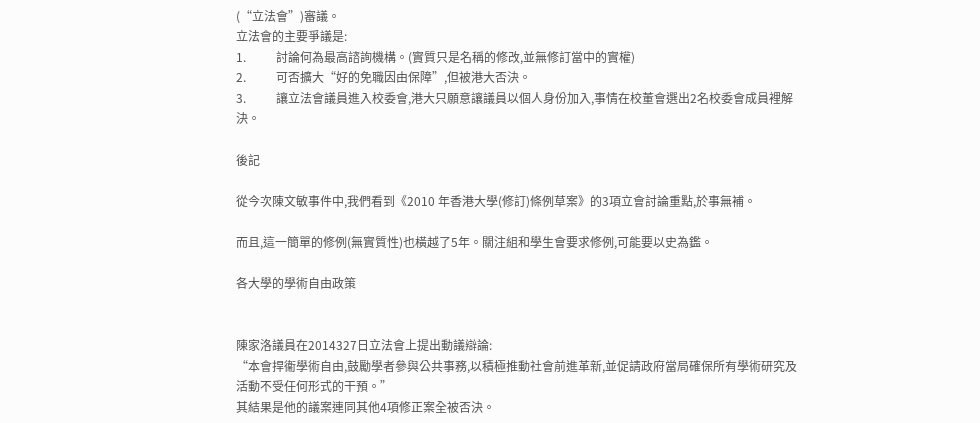(“立法會”)審議。
立法會的主要爭議是:
1.          討論何為最高諮詢機構。(實質只是名稱的修改,並無修訂當中的實權)
2.          可否擴大“好的免職因由保障”,但被港大否決。
3.          讓立法會議員進入校委會,港大只願意讓議員以個人身份加入,事情在校董會選出2名校委會成員裡解決。

後記

從今次陳文敏事件中,我們看到《2010 年香港大學(修訂)條例草案》的3項立會討論重點,於事無補。

而且,這一簡單的修例(無實質性)也橫越了5年。關注組和學生會要求修例,可能要以史為鑑。

各大學的學術自由政策


陳家洛議員在2014327日立法會上提出動議辯論:
“本會捍衞學術自由,鼓勵學者參與公共事務,以積極推動社會前進革新,並促請政府當局確保所有學術研究及活動不受任何形式的干預。”
其結果是他的議案連同其他4項修正案全被否決。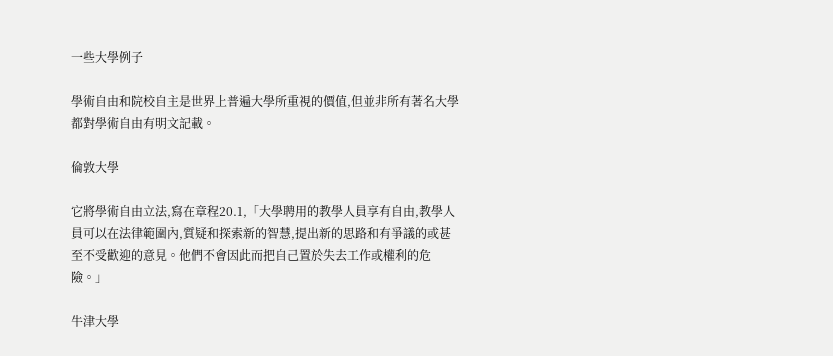一些大學例子

學術自由和院校自主是世界上普遍大學所重視的價值,但並非所有著名大學都對學術自由有明文記載。

倫敦大學

它將學術自由立法,寫在章程20.1,「大學聘用的教學人員享有自由,教學人員可以在法律範圍內,質疑和探索新的智慧,提出新的思路和有爭議的或甚至不受歡迎的意見。他們不會因此而把自己置於失去工作或權利的危險。」

牛津大學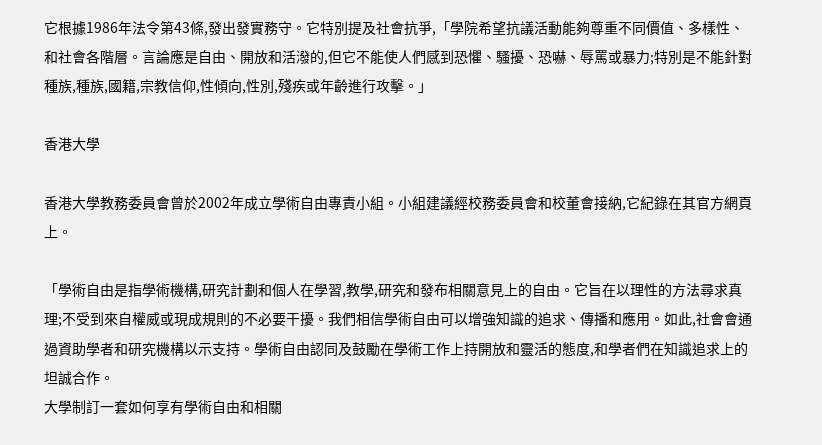它根據1986年法令第43條,發出發實務守。它特別提及社會抗爭,「學院希望抗議活動能夠尊重不同價值、多樣性、和社會各階層。言論應是自由、開放和活潑的,但它不能使人們感到恐懼、騷擾、恐嚇、辱罵或暴力;特別是不能針對種族,種族,國籍,宗教信仰,性傾向,性別,殘疾或年齡進行攻擊。」

香港大學

香港大學教務委員會曾於2002年成立學術自由專責小組。小組建議經校務委員會和校董會接納,它紀錄在其官方網頁上。

「學術自由是指學術機構,研究計劃和個人在學習,教學,研究和發布相關意見上的自由。它旨在以理性的方法尋求真理;不受到來自權威或現成規則的不必要干擾。我們相信學術自由可以增強知識的追求、傳播和應用。如此,社會會通過資助學者和研究機構以示支持。學術自由認同及鼓勵在學術工作上持開放和靈活的態度,和學者們在知識追求上的坦誠合作。
大學制訂一套如何享有學術自由和相關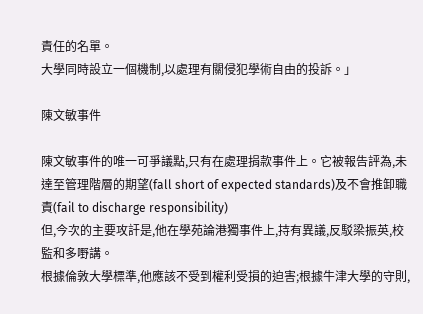責任的名單。
大學同時設立一個機制,以處理有關侵犯學術自由的投訴。」

陳文敏事件

陳文敏事件的唯一可爭議點,只有在處理捐款事件上。它被報告評為,未達至管理階層的期望(fall short of expected standards)及不會推卸職責(fail to discharge responsibility)
但,今次的主要攻訐是,他在學苑論港獨事件上,持有異議,反駁梁振英,校監和多嘢講。
根據倫敦大學標準,他應該不受到權利受損的迫害;根據牛津大學的守則,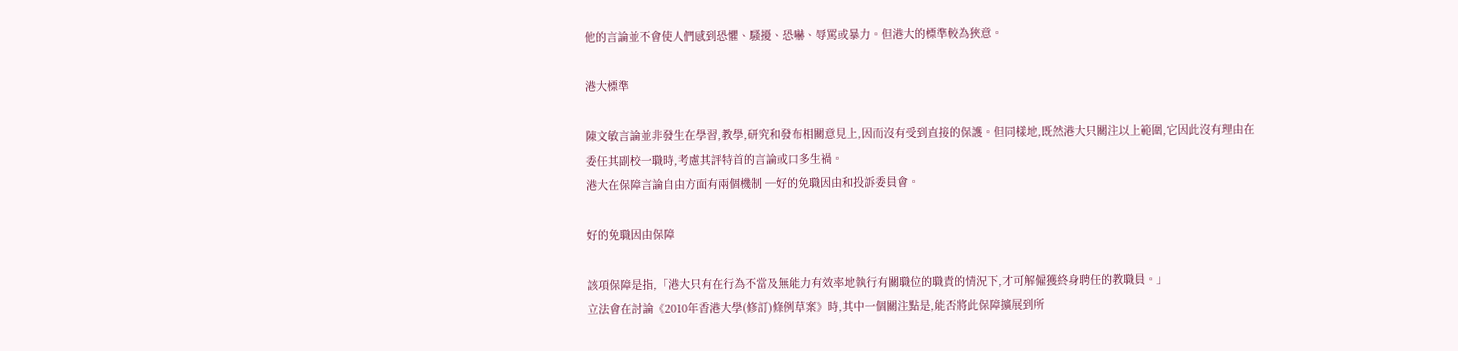他的言論並不會使人們感到恐懼、騷擾、恐嚇、辱罵或暴力。但港大的標準較為狹意。

港大標準

陳文敏言論並非發生在學習,教學,研究和發布相關意見上,因而沒有受到直接的保護。但同樣地,既然港大只關注以上範圍,它因此沒有理由在委任其副校一職時,考慮其評特首的言論或口多生禍。
港大在保障言論自由方面有兩個機制 ─好的免職因由和投訴委員會。

好的免職因由保障

該項保障是指,「港大只有在行為不當及無能力有效率地執行有關職位的職責的情況下,才可解僱獲終身聘任的教職員。」
立法會在討論《2010年香港大學(修訂)條例草案》時,其中一個關注點是,能否將此保障擴展到所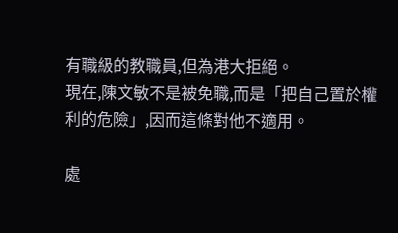有職級的教職員,但為港大拒絕。
現在,陳文敏不是被免職,而是「把自己置於權利的危險」,因而這條對他不適用。

處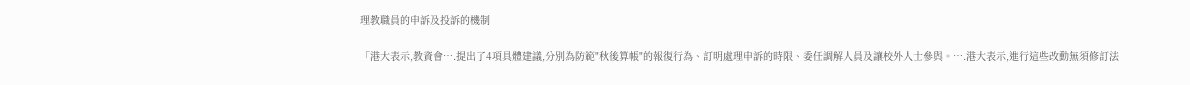理教職員的申訴及投訴的機制

「港大表示,教資會….提出了4項具體建議,分別為防範"秋後算帳"的報復行為、訂明處理申訴的時限、委任調解人員及讓校外人士參與。….港大表示,進行這些改動無須修訂法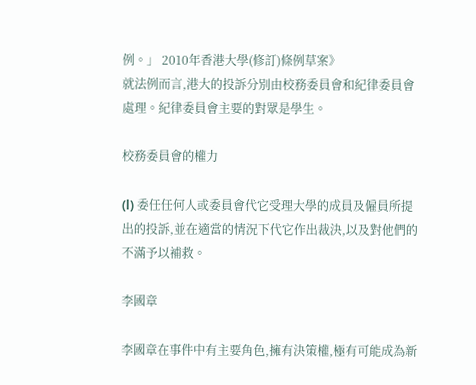例。」 2010年香港大學(修訂)條例草案》
就法例而言,港大的投訴分別由校務委員會和紀律委員會處理。紀律委員會主要的對眾是學生。

校務委員會的權力

(l) 委任任何人或委員會代它受理大學的成員及僱員所提出的投訴,並在適當的情況下代它作出裁決,以及對他們的不滿予以補救。

李國章

李國章在事件中有主要角色,擁有決策權,極有可能成為新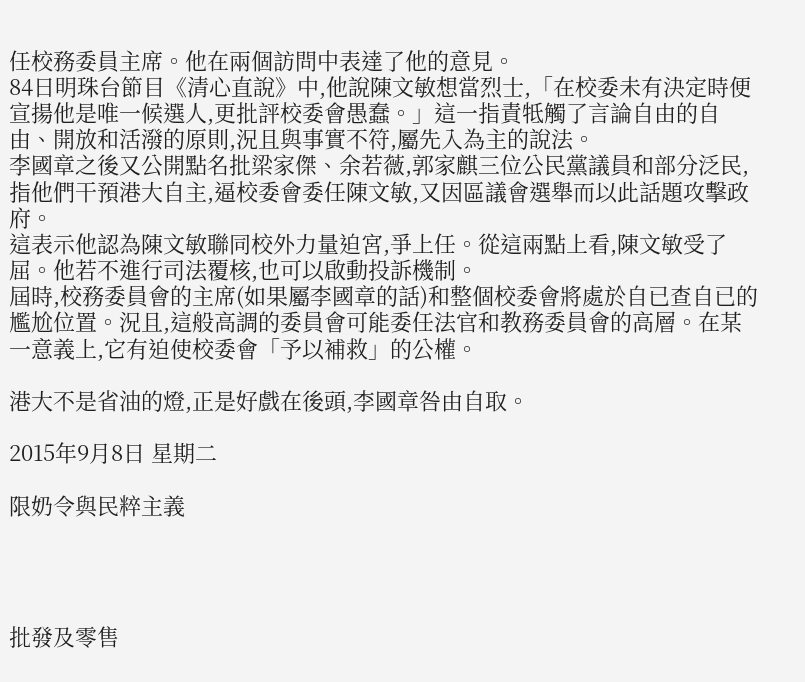任校務委員主席。他在兩個訪問中表達了他的意見。
84日明珠台節目《清心直說》中,他說陳文敏想當烈士,「在校委未有決定時便宣揚他是唯一候選人,更批評校委會愚蠢。」這一指責牴觸了言論自由的自由、開放和活潑的原則,況且與事實不符,屬先入為主的說法。
李國章之後又公開點名批梁家傑、余若薇,郭家麒三位公民黨議員和部分泛民,指他們干預港大自主,逼校委會委任陳文敏,又因區議會選舉而以此話題攻擊政府。
這表示他認為陳文敏聯同校外力量迫宮,爭上任。從這兩點上看,陳文敏受了屈。他若不進行司法覆核,也可以啟動投訴機制。
屆時,校務委員會的主席(如果屬李國章的話)和整個校委會將處於自已查自已的尷尬位置。況且,這般高調的委員會可能委任法官和教務委員會的高層。在某一意義上,它有迫使校委會「予以補救」的公權。

港大不是省油的燈,正是好戲在後頭,李國章咎由自取。

2015年9月8日 星期二

限奶令與民粹主義




批發及零售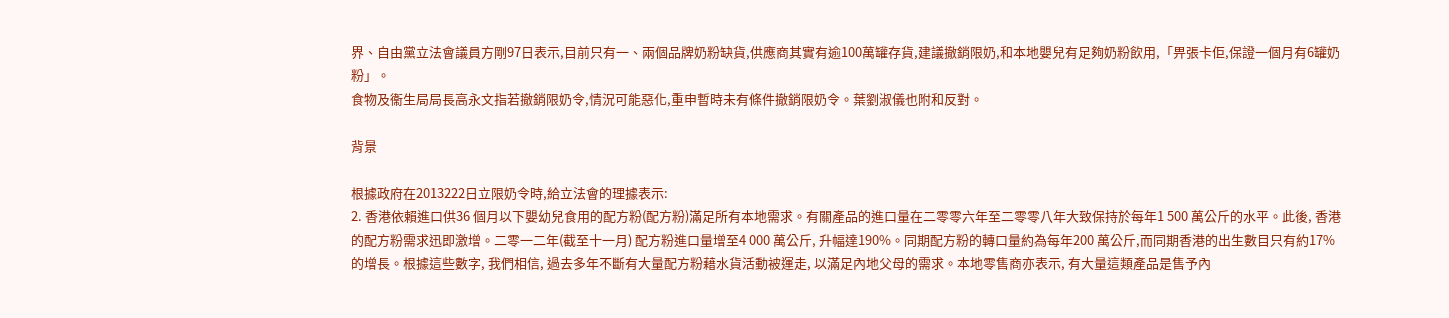界、自由黨立法會議員方剛97日表示,目前只有一、兩個品牌奶粉缺貨,供應商其實有逾100萬罐存貨,建議撤銷限奶,和本地嬰兒有足夠奶粉飲用,「畀張卡佢,保證一個月有6罐奶粉」。
食物及衞生局局長高永文指若撤銷限奶令,情況可能惡化,重申暫時未有條件撤銷限奶令。葉劉淑儀也附和反對。

背景

根據政府在2013222日立限奶令時,給立法會的理據表示:
2. 香港依賴進口供36 個月以下嬰幼兒食用的配方粉(配方粉)滿足所有本地需求。有關產品的進口量在二零零六年至二零零八年大致保持於每年1 500 萬公斤的水平。此後, 香港的配方粉需求迅即激增。二零一二年(截至十一月) 配方粉進口量增至4 000 萬公斤, 升幅達190%。同期配方粉的轉口量約為每年200 萬公斤,而同期香港的出生數目只有約17%的增長。根據這些數字, 我們相信, 過去多年不斷有大量配方粉藉水貨活動被運走, 以滿足內地父母的需求。本地零售商亦表示, 有大量這類產品是售予內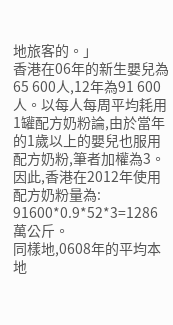地旅客的。」
香港在06年的新生嬰兒為65 600人,12年為91 600人。以每人每周平均耗用1罐配方奶粉論,由於當年的1歲以上的嬰兒也服用配方奶粉,筆者加權為3。因此,香港在2012年使用配方奶粉量為:
91600*0.9*52*3=1286萬公斤。
同樣地,0608年的平均本地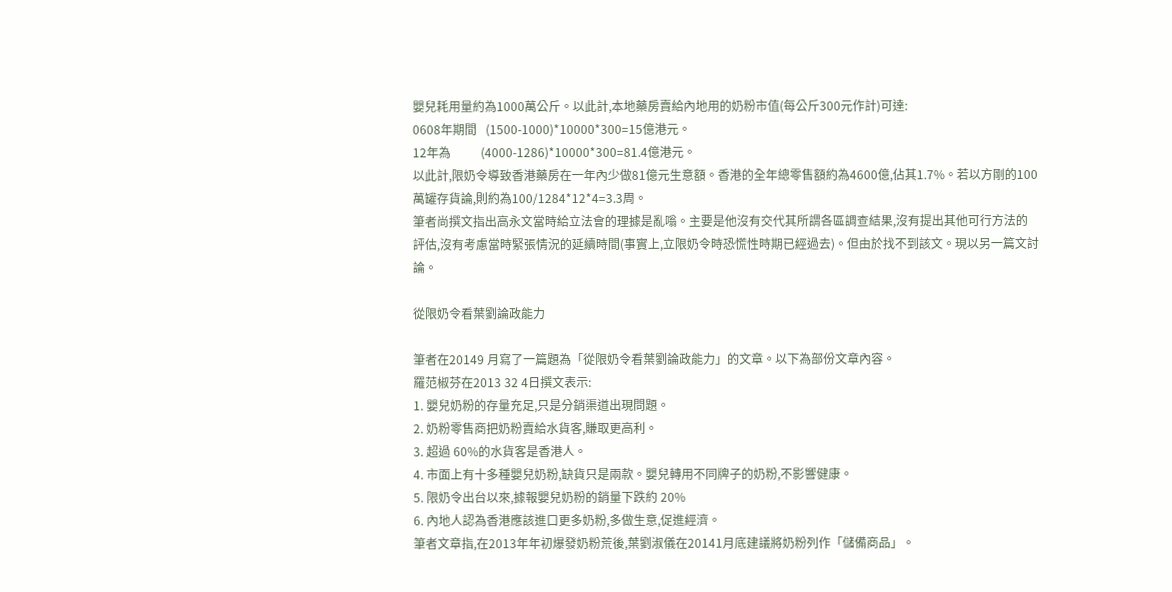嬰兒耗用量約為1000萬公斤。以此計,本地藥房賣給內地用的奶粉市值(每公斤300元作計)可達:
0608年期間   (1500-1000)*10000*300=15億港元。
12年為          (4000-1286)*10000*300=81.4億港元。
以此計,限奶令導致香港藥房在一年內少做81億元生意額。香港的全年總零售額約為4600億,佔其1.7%。若以方剛的100萬罐存貨論,則約為100/1284*12*4=3.3周。
筆者尚撰文指出高永文當時給立法會的理據是亂嗡。主要是他沒有交代其所謂各區調查結果,沒有提出其他可行方法的評估,沒有考慮當時緊張情況的延續時間(事實上,立限奶令時恐慌性時期已經過去)。但由於找不到該文。現以另一篇文討論。

從限奶令看葉劉論政能力

筆者在20149 月寫了一篇題為「從限奶令看葉劉論政能力」的文章。以下為部份文章內容。
羅范椒芬在2013 32 4日撰文表示:
1. 嬰兒奶粉的存量充足,只是分銷渠道出現問題。
2. 奶粉零售商把奶粉賣給水貨客,賺取更高利。
3. 超過 60%的水貨客是香港人。
4. 市面上有十多種嬰兒奶粉,缺貨只是兩款。嬰兒轉用不同牌子的奶粉,不影響健康。
5. 限奶令出台以來,據報嬰兒奶粉的銷量下跌約 20%
6. 內地人認為香港應該進口更多奶粉,多做生意,促進經濟。
筆者文章指,在2013年年初爆發奶粉荒後,葉劉淑儀在20141月底建議將奶粉列作「儲備商品」。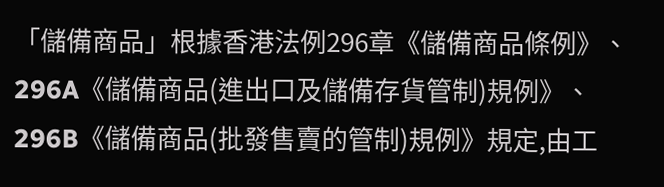「儲備商品」根據香港法例296章《儲備商品條例》、296A《儲備商品(進出口及儲備存貨管制)規例》、296B《儲備商品(批發售賣的管制)規例》規定,由工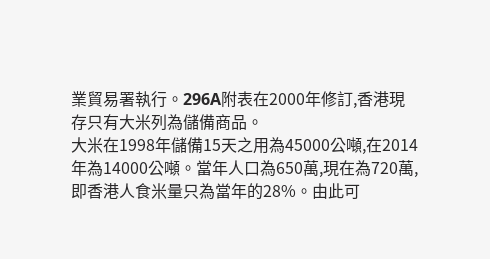業貿易署執行。296A附表在2000年修訂,香港現存只有大米列為儲備商品。
大米在1998年儲備15天之用為45000公噸,在2014年為14000公噸。當年人口為650萬,現在為720萬,即香港人食米量只為當年的28%。由此可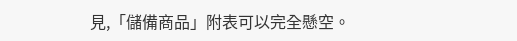見,「儲備商品」附表可以完全懸空。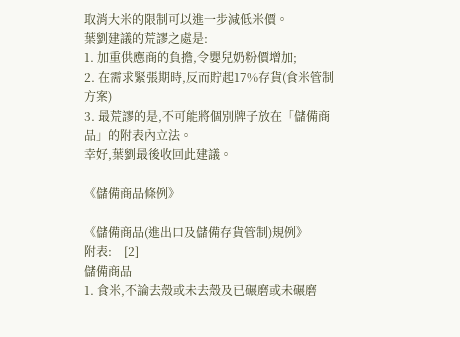取消大米的限制可以進一步減低米價。
葉劉建議的荒謬之處是:
1. 加重供應商的負擔,令嬰兒奶粉價增加;
2. 在需求緊張期時,反而貯起17%存貨(食米管制方案)
3. 最荒謬的是,不可能將個別牌子放在「儲備商品」的附表內立法。
幸好,葉劉最後收回此建議。

《儲備商品條例》

《儲備商品(進出口及儲備存貨管制)規例》
附表:    [2]
儲備商品
1. 食米,不論去殼或未去殼及已碾磨或未碾磨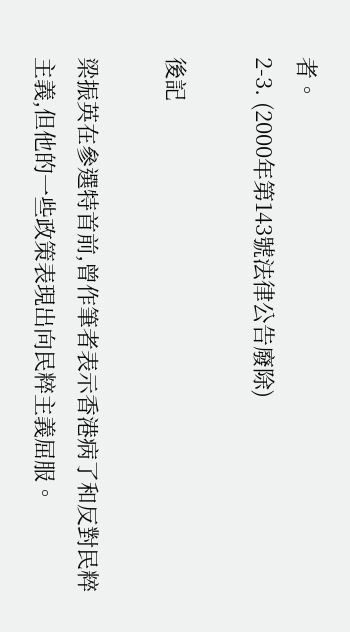者。
2-3. (2000年第143號法律公告廢除)

後記

梁振英在參選特首前,曾作筆者表示香港病了和反對民粹主義,但他的一些政策表現出向民粹主義屈服。